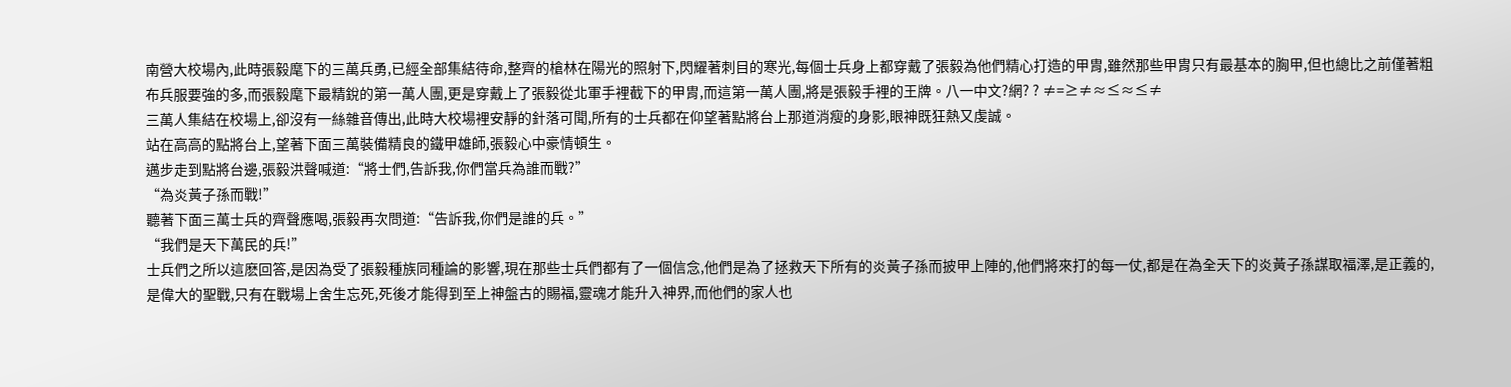南營大校場內,此時張毅麾下的三萬兵勇,已經全部集結待命,整齊的槍林在陽光的照射下,閃耀著刺目的寒光,每個士兵身上都穿戴了張毅為他們精心打造的甲胄,雖然那些甲胄只有最基本的胸甲,但也總比之前僅著粗布兵服要強的多,而張毅麾下最精銳的第一萬人團,更是穿戴上了張毅從北軍手裡截下的甲胄,而這第一萬人團,將是張毅手裡的王牌。八一中文?網? ? ≠=≥≠≈≤≈≤≠
三萬人集結在校場上,卻沒有一絲雜音傳出,此時大校場裡安靜的針落可聞,所有的士兵都在仰望著點將台上那道消瘦的身影,眼神既狂熱又虔誠。
站在高高的點將台上,望著下面三萬裝備精良的鐵甲雄師,張毅心中豪情頓生。
邁步走到點將台邊,張毅洪聲喊道:“將士們,告訴我,你們當兵為誰而戰?”
“為炎黃子孫而戰!”
聽著下面三萬士兵的齊聲應喝,張毅再次問道:“告訴我,你們是誰的兵。”
“我們是天下萬民的兵!”
士兵們之所以這麽回答,是因為受了張毅種族同種論的影響,現在那些士兵們都有了一個信念,他們是為了拯救天下所有的炎黃子孫而披甲上陣的,他們將來打的每一仗,都是在為全天下的炎黃子孫謀取福澤,是正義的,是偉大的聖戰,只有在戰場上舍生忘死,死後才能得到至上神盤古的賜福,靈魂才能升入神界,而他們的家人也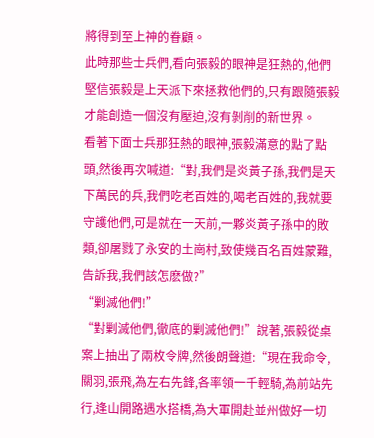將得到至上神的眷顧。
此時那些士兵們,看向張毅的眼神是狂熱的,他們堅信張毅是上天派下來拯救他們的,只有跟隨張毅才能創造一個沒有壓迫,沒有剝削的新世界。
看著下面士兵那狂熱的眼神,張毅滿意的點了點頭,然後再次喊道:“對,我們是炎黃子孫,我們是天下萬民的兵,我們吃老百姓的,喝老百姓的,我就要守護他們,可是就在一天前,一夥炎黃子孫中的敗類,卻屠戮了永安的土崗村,致使幾百名百姓蒙難,告訴我,我們該怎麽做?”
“剿滅他們!”
“對剿滅他們,徹底的剿滅他們!”說著,張毅從桌案上抽出了兩枚令牌,然後朗聲道:“現在我命令,關羽,張飛,為左右先鋒,各率領一千輕騎,為前站先行,逢山開路遇水搭橋,為大軍開赴並州做好一切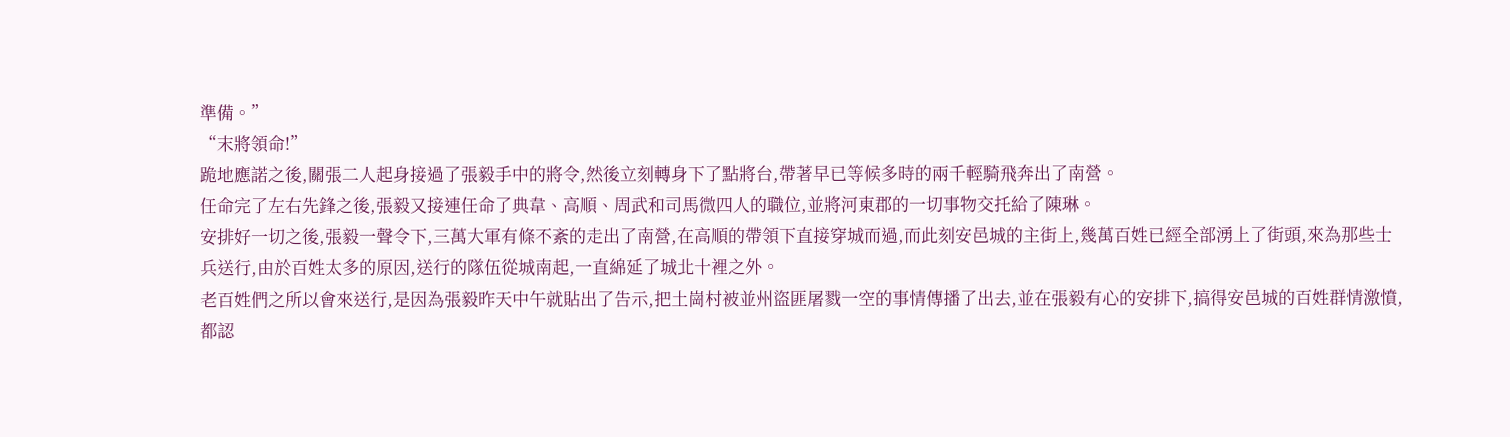準備。”
“末將領命!”
跪地應諾之後,關張二人起身接過了張毅手中的將令,然後立刻轉身下了點將台,帶著早已等候多時的兩千輕騎飛奔出了南營。
任命完了左右先鋒之後,張毅又接連任命了典韋、高順、周武和司馬微四人的職位,並將河東郡的一切事物交托給了陳琳。
安排好一切之後,張毅一聲令下,三萬大軍有條不紊的走出了南營,在高順的帶領下直接穿城而過,而此刻安邑城的主街上,幾萬百姓已經全部湧上了街頭,來為那些士兵送行,由於百姓太多的原因,送行的隊伍從城南起,一直綿延了城北十裡之外。
老百姓們之所以會來送行,是因為張毅昨天中午就貼出了告示,把土崗村被並州盜匪屠戮一空的事情傳播了出去,並在張毅有心的安排下,搞得安邑城的百姓群情激憤,都認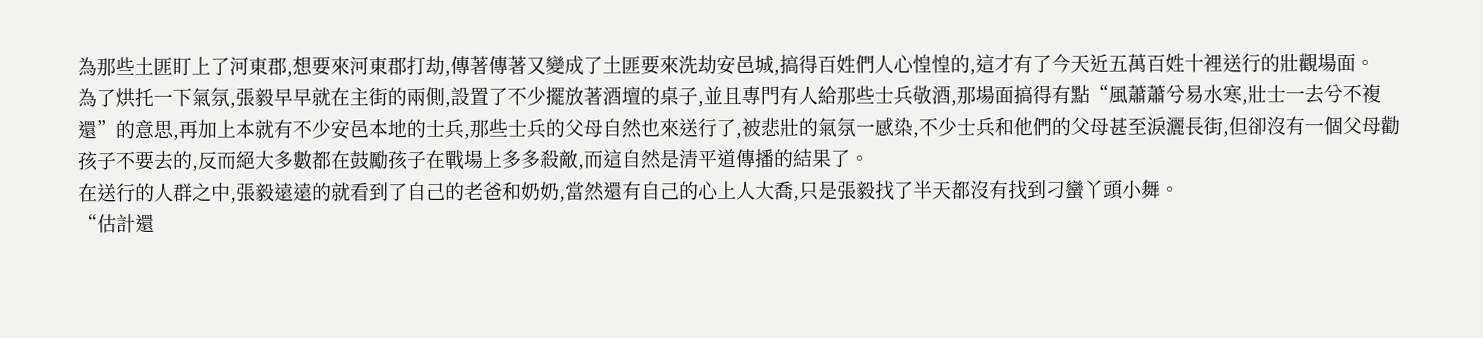為那些土匪盯上了河東郡,想要來河東郡打劫,傳著傳著又變成了土匪要來洗劫安邑城,搞得百姓們人心惶惶的,這才有了今天近五萬百姓十裡送行的壯觀場面。
為了烘托一下氣氛,張毅早早就在主街的兩側,設置了不少擺放著酒壇的桌子,並且專門有人給那些士兵敬酒,那場面搞得有點“風蕭蕭兮易水寒,壯士一去兮不複還”的意思,再加上本就有不少安邑本地的士兵,那些士兵的父母自然也來送行了,被悲壯的氣氛一感染,不少士兵和他們的父母甚至淚灑長街,但卻沒有一個父母勸孩子不要去的,反而絕大多數都在鼓勵孩子在戰場上多多殺敵,而這自然是清平道傳播的結果了。
在送行的人群之中,張毅遠遠的就看到了自己的老爸和奶奶,當然還有自己的心上人大喬,只是張毅找了半天都沒有找到刁蠻丫頭小舞。
“估計還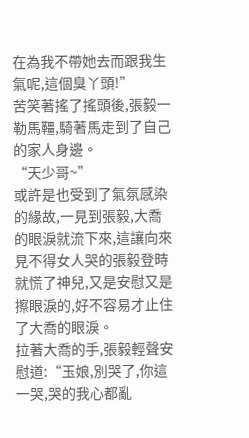在為我不帶她去而跟我生氣呢,這個臭丫頭!”
苦笑著搖了搖頭後,張毅一勒馬韁,騎著馬走到了自己的家人身邊。
“天少哥~”
或許是也受到了氣氛感染的緣故,一見到張毅,大喬的眼淚就流下來,這讓向來見不得女人哭的張毅登時就慌了神兒,又是安慰又是擦眼淚的,好不容易才止住了大喬的眼淚。
拉著大喬的手,張毅輕聲安慰道:“玉娘,別哭了,你這一哭,哭的我心都亂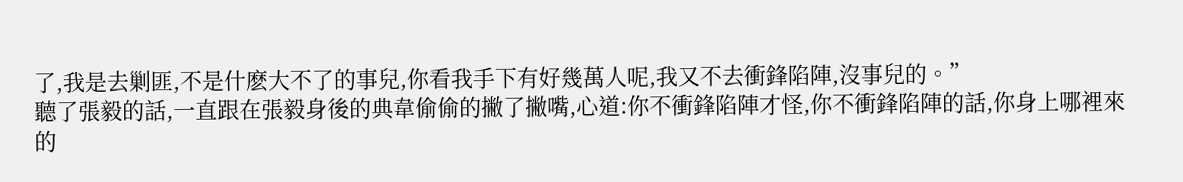了,我是去剿匪,不是什麽大不了的事兒,你看我手下有好幾萬人呢,我又不去衝鋒陷陣,沒事兒的。”
聽了張毅的話,一直跟在張毅身後的典韋偷偷的撇了撇嘴,心道:你不衝鋒陷陣才怪,你不衝鋒陷陣的話,你身上哪裡來的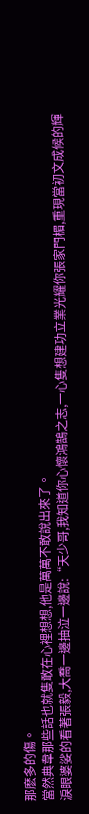那麽多的傷。
當然典韋那些話也就隻敢在心裡想想,他是萬萬不敢說出來了。
淚眼婆娑的看著張毅,大喬一邊抽泣一邊說:“天少哥,我知道你心懷鴻鵠之志,一心隻想建功立業光耀你張家門楣,重現當初文成候的輝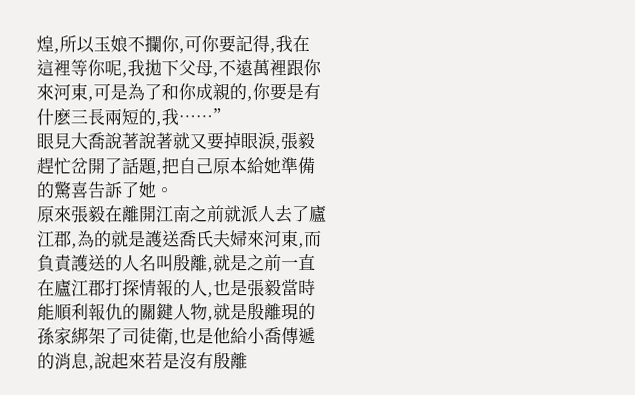煌,所以玉娘不攔你,可你要記得,我在這裡等你呢,我拋下父母,不遠萬裡跟你來河東,可是為了和你成親的,你要是有什麽三長兩短的,我……”
眼見大喬說著說著就又要掉眼淚,張毅趕忙岔開了話題,把自己原本給她準備的驚喜告訴了她。
原來張毅在離開江南之前就派人去了廬江郡,為的就是護送喬氏夫婦來河東,而負責護送的人名叫殷離,就是之前一直在廬江郡打探情報的人,也是張毅當時能順利報仇的關鍵人物,就是殷離現的孫家綁架了司徒衛,也是他給小喬傳遞的消息,說起來若是沒有殷離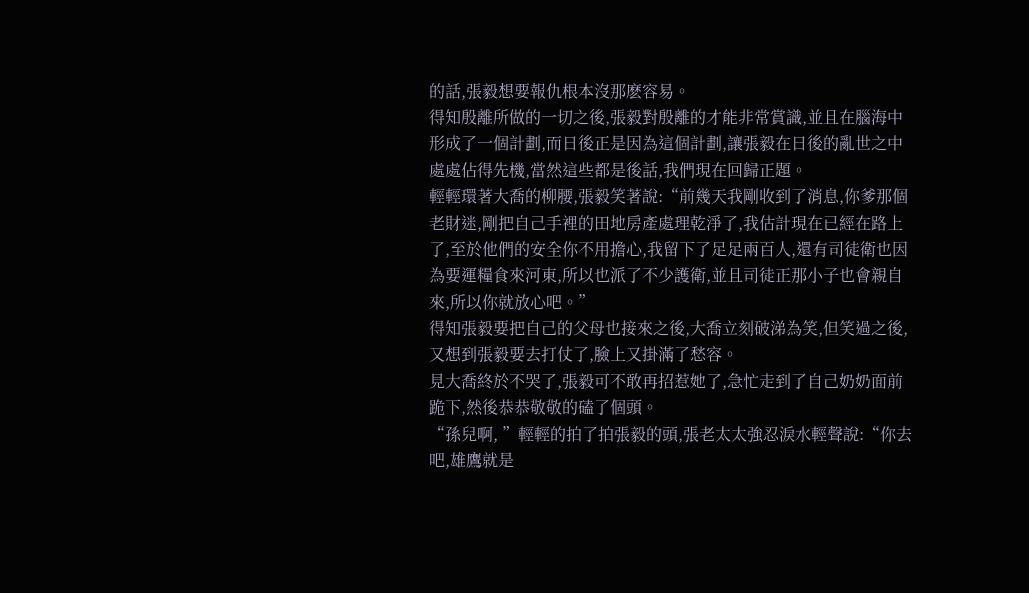的話,張毅想要報仇根本沒那麽容易。
得知殷離所做的一切之後,張毅對殷離的才能非常賞識,並且在腦海中形成了一個計劃,而日後正是因為這個計劃,讓張毅在日後的亂世之中處處佔得先機,當然這些都是後話,我們現在回歸正題。
輕輕環著大喬的柳腰,張毅笑著說:“前幾天我剛收到了消息,你爹那個老財迷,剛把自己手裡的田地房產處理乾淨了,我估計現在已經在路上了,至於他們的安全你不用擔心,我留下了足足兩百人,還有司徒衛也因為要運糧食來河東,所以也派了不少護衛,並且司徒正那小子也會親自來,所以你就放心吧。”
得知張毅要把自己的父母也接來之後,大喬立刻破涕為笑,但笑過之後,又想到張毅要去打仗了,臉上又掛滿了愁容。
見大喬終於不哭了,張毅可不敢再招惹她了,急忙走到了自己奶奶面前跪下,然後恭恭敬敬的磕了個頭。
“孫兒啊, ”輕輕的拍了拍張毅的頭,張老太太強忍淚水輕聲說:“你去吧,雄鷹就是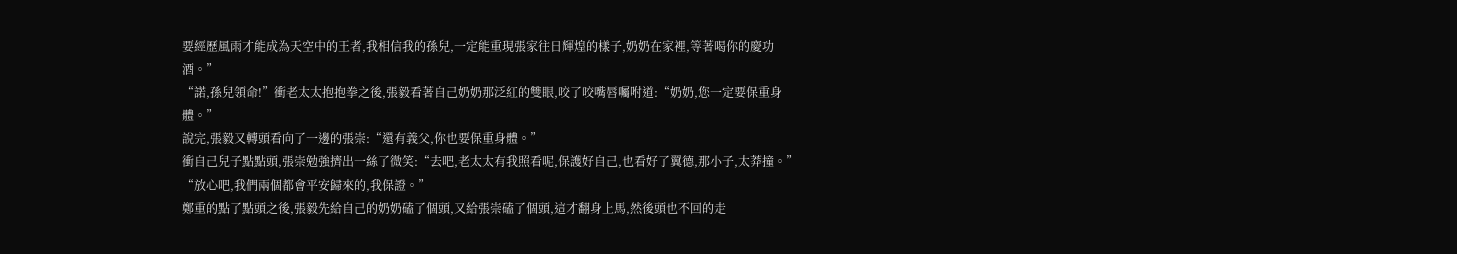要經歷風雨才能成為天空中的王者,我相信我的孫兒,一定能重現張家往日輝煌的樣子,奶奶在家裡,等著喝你的慶功酒。”
“諾,孫兒領命!”衝老太太抱抱拳之後,張毅看著自己奶奶那泛紅的雙眼,咬了咬嘴唇囑咐道:“奶奶,您一定要保重身體。”
說完,張毅又轉頭看向了一邊的張崇:“還有義父,你也要保重身體。”
衝自己兒子點點頭,張崇勉強擠出一絲了微笑:“去吧,老太太有我照看呢,保護好自己,也看好了翼德,那小子,太莽撞。”
“放心吧,我們兩個都會平安歸來的,我保證。”
鄭重的點了點頭之後,張毅先給自己的奶奶磕了個頭,又給張崇磕了個頭,這才翻身上馬,然後頭也不回的走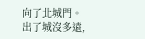向了北城門。
出了城沒多遠,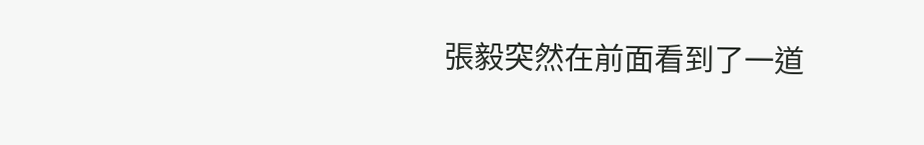張毅突然在前面看到了一道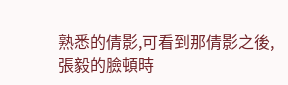熟悉的倩影,可看到那倩影之後,張毅的臉頓時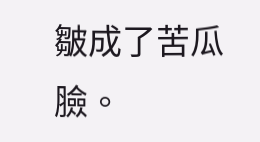皺成了苦瓜臉。